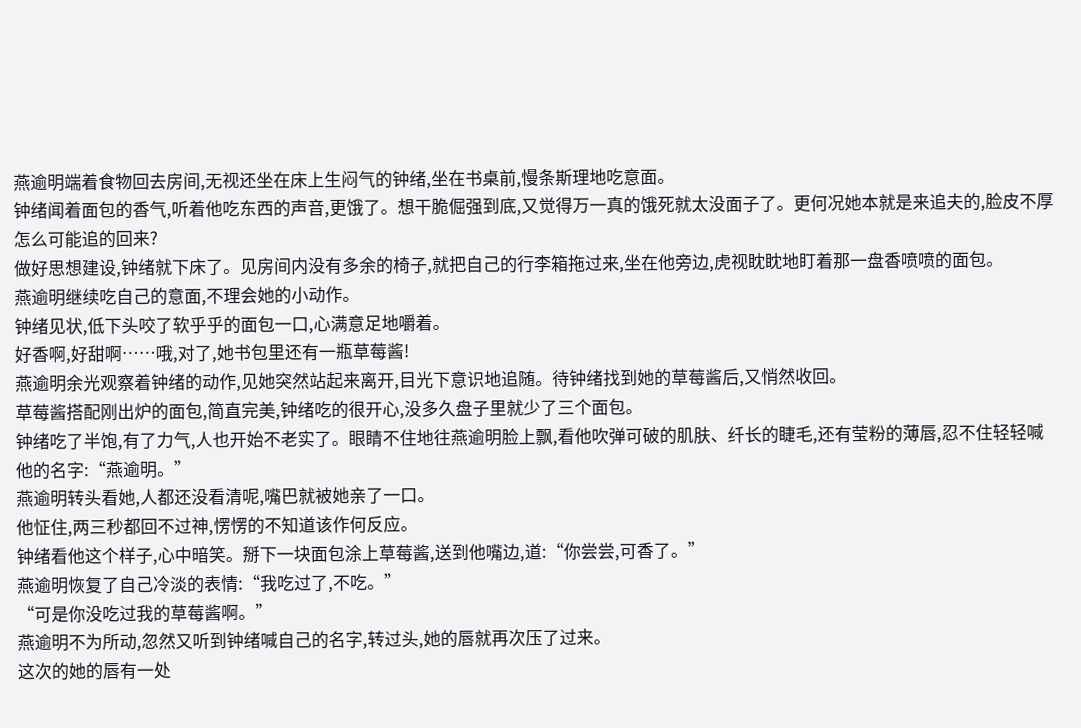燕逾明端着食物回去房间,无视还坐在床上生闷气的钟绪,坐在书桌前,慢条斯理地吃意面。
钟绪闻着面包的香气,听着他吃东西的声音,更饿了。想干脆倔强到底,又觉得万一真的饿死就太没面子了。更何况她本就是来追夫的,脸皮不厚怎么可能追的回来?
做好思想建设,钟绪就下床了。见房间内没有多余的椅子,就把自己的行李箱拖过来,坐在他旁边,虎视眈眈地盯着那一盘香喷喷的面包。
燕逾明继续吃自己的意面,不理会她的小动作。
钟绪见状,低下头咬了软乎乎的面包一口,心满意足地嚼着。
好香啊,好甜啊……哦,对了,她书包里还有一瓶草莓酱!
燕逾明余光观察着钟绪的动作,见她突然站起来离开,目光下意识地追随。待钟绪找到她的草莓酱后,又悄然收回。
草莓酱搭配刚出炉的面包,简直完美,钟绪吃的很开心,没多久盘子里就少了三个面包。
钟绪吃了半饱,有了力气,人也开始不老实了。眼睛不住地往燕逾明脸上飘,看他吹弹可破的肌肤、纤长的睫毛,还有莹粉的薄唇,忍不住轻轻喊他的名字:“燕逾明。”
燕逾明转头看她,人都还没看清呢,嘴巴就被她亲了一口。
他怔住,两三秒都回不过神,愣愣的不知道该作何反应。
钟绪看他这个样子,心中暗笑。掰下一块面包涂上草莓酱,送到他嘴边,道:“你尝尝,可香了。”
燕逾明恢复了自己冷淡的表情:“我吃过了,不吃。”
“可是你没吃过我的草莓酱啊。”
燕逾明不为所动,忽然又听到钟绪喊自己的名字,转过头,她的唇就再次压了过来。
这次的她的唇有一处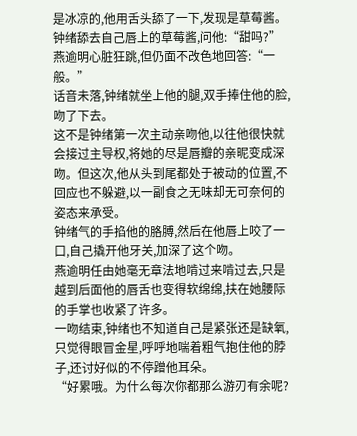是冰凉的,他用舌头舔了一下,发现是草莓酱。
钟绪舔去自己唇上的草莓酱,问他:“甜吗?”
燕逾明心脏狂跳,但仍面不改色地回答:“一般。”
话音未落,钟绪就坐上他的腿,双手捧住他的脸,吻了下去。
这不是钟绪第一次主动亲吻他,以往他很快就会接过主导权,将她的尽是唇瓣的亲昵变成深吻。但这次,他从头到尾都处于被动的位置,不回应也不躲避,以一副食之无味却无可奈何的姿态来承受。
钟绪气的手掐他的胳膊,然后在他唇上咬了一口,自己撬开他牙关,加深了这个吻。
燕逾明任由她毫无章法地啃过来啃过去,只是越到后面他的唇舌也变得软绵绵,扶在她腰际的手掌也收紧了许多。
一吻结束,钟绪也不知道自己是紧张还是缺氧,只觉得眼冒金星,呼呼地喘着粗气抱住他的脖子,还讨好似的不停蹭他耳朵。
“好累哦。为什么每次你都那么游刃有余呢?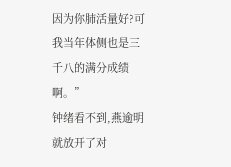因为你肺活量好?可我当年体侧也是三千八的满分成绩啊。”
钟绪看不到,燕逾明就放开了对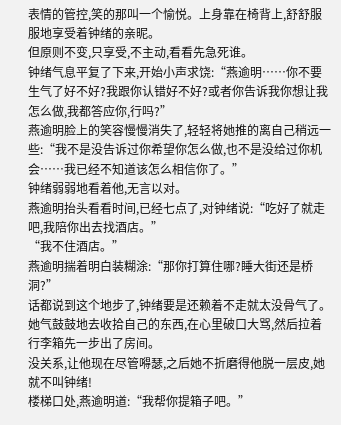表情的管控,笑的那叫一个愉悦。上身靠在椅背上,舒舒服服地享受着钟绪的亲昵。
但原则不变,只享受,不主动,看看先急死谁。
钟绪气息平复了下来,开始小声求饶:“燕逾明……你不要生气了好不好?我跟你认错好不好?或者你告诉我你想让我怎么做,我都答应你,行吗?”
燕逾明脸上的笑容慢慢消失了,轻轻将她推的离自己稍远一些:“我不是没告诉过你希望你怎么做,也不是没给过你机会……我已经不知道该怎么相信你了。”
钟绪弱弱地看着他,无言以对。
燕逾明抬头看看时间,已经七点了,对钟绪说:“吃好了就走吧,我陪你出去找酒店。”
“我不住酒店。”
燕逾明揣着明白装糊涂:“那你打算住哪?睡大街还是桥洞?”
话都说到这个地步了,钟绪要是还赖着不走就太没骨气了。她气鼓鼓地去收拾自己的东西,在心里破口大骂,然后拉着行李箱先一步出了房间。
没关系,让他现在尽管嘚瑟,之后她不折磨得他脱一层皮,她就不叫钟绪!
楼梯口处,燕逾明道:“我帮你提箱子吧。”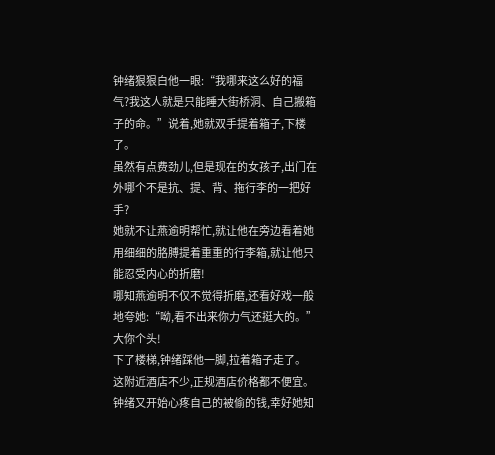钟绪狠狠白他一眼:“我哪来这么好的福气?我这人就是只能睡大街桥洞、自己搬箱子的命。”说着,她就双手提着箱子,下楼了。
虽然有点费劲儿,但是现在的女孩子,出门在外哪个不是抗、提、背、拖行李的一把好手?
她就不让燕逾明帮忙,就让他在旁边看着她用细细的胳膊提着重重的行李箱,就让他只能忍受内心的折磨!
哪知燕逾明不仅不觉得折磨,还看好戏一般地夸她:“呦,看不出来你力气还挺大的。”
大你个头!
下了楼梯,钟绪踩他一脚,拉着箱子走了。
这附近酒店不少,正规酒店价格都不便宜。钟绪又开始心疼自己的被偷的钱,幸好她知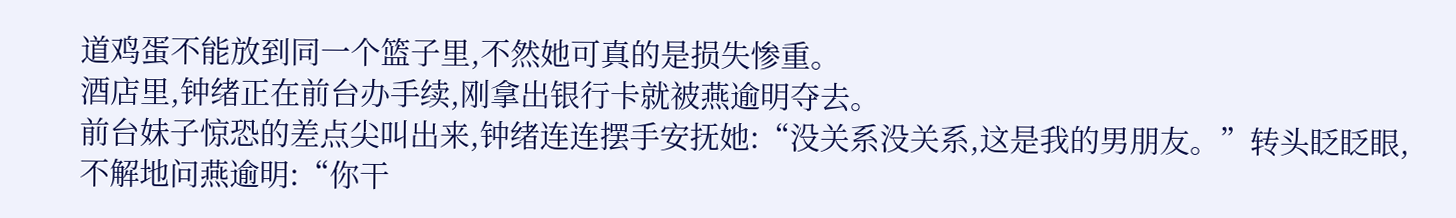道鸡蛋不能放到同一个篮子里,不然她可真的是损失惨重。
酒店里,钟绪正在前台办手续,刚拿出银行卡就被燕逾明夺去。
前台妹子惊恐的差点尖叫出来,钟绪连连摆手安抚她:“没关系没关系,这是我的男朋友。”转头眨眨眼,不解地问燕逾明:“你干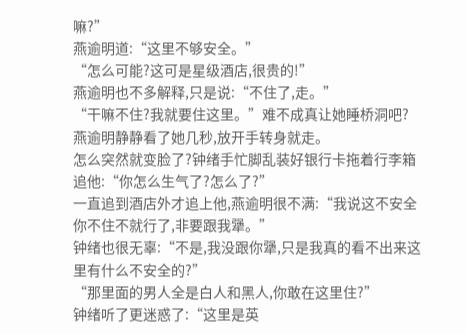嘛?”
燕逾明道:“这里不够安全。”
“怎么可能?这可是星级酒店,很贵的!”
燕逾明也不多解释,只是说:“不住了,走。”
“干嘛不住?我就要住这里。”难不成真让她睡桥洞吧?
燕逾明静静看了她几秒,放开手转身就走。
怎么突然就变脸了?钟绪手忙脚乱装好银行卡拖着行李箱追他:“你怎么生气了?怎么了?”
一直追到酒店外才追上他,燕逾明很不满:“我说这不安全你不住不就行了,非要跟我犟。”
钟绪也很无辜:“不是,我没跟你犟,只是我真的看不出来这里有什么不安全的?”
“那里面的男人全是白人和黑人,你敢在这里住?”
钟绪听了更迷惑了:“这里是英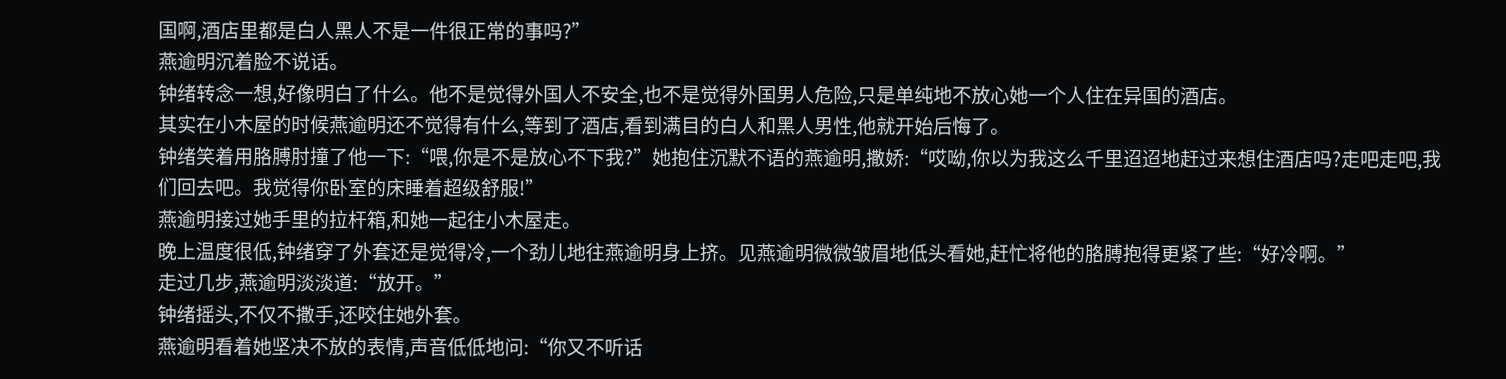国啊,酒店里都是白人黑人不是一件很正常的事吗?”
燕逾明沉着脸不说话。
钟绪转念一想,好像明白了什么。他不是觉得外国人不安全,也不是觉得外国男人危险,只是单纯地不放心她一个人住在异国的酒店。
其实在小木屋的时候燕逾明还不觉得有什么,等到了酒店,看到满目的白人和黑人男性,他就开始后悔了。
钟绪笑着用胳膊肘撞了他一下:“喂,你是不是放心不下我?”她抱住沉默不语的燕逾明,撒娇:“哎呦,你以为我这么千里迢迢地赶过来想住酒店吗?走吧走吧,我们回去吧。我觉得你卧室的床睡着超级舒服!”
燕逾明接过她手里的拉杆箱,和她一起往小木屋走。
晚上温度很低,钟绪穿了外套还是觉得冷,一个劲儿地往燕逾明身上挤。见燕逾明微微皱眉地低头看她,赶忙将他的胳膊抱得更紧了些:“好冷啊。”
走过几步,燕逾明淡淡道:“放开。”
钟绪摇头,不仅不撒手,还咬住她外套。
燕逾明看着她坚决不放的表情,声音低低地问:“你又不听话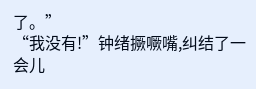了。”
“我没有!”钟绪撅噘嘴,纠结了一会儿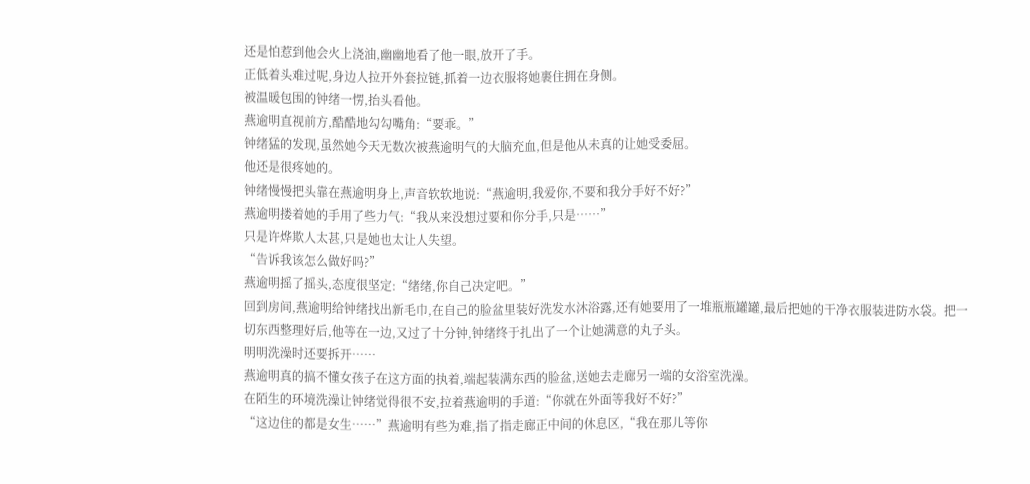还是怕惹到他会火上浇油,幽幽地看了他一眼,放开了手。
正低着头难过呢,身边人拉开外套拉链,抓着一边衣服将她裹住拥在身侧。
被温暖包围的钟绪一愣,抬头看他。
燕逾明直视前方,酷酷地勾勾嘴角:“要乖。”
钟绪猛的发现,虽然她今天无数次被燕逾明气的大脑充血,但是他从未真的让她受委屈。
他还是很疼她的。
钟绪慢慢把头靠在燕逾明身上,声音软软地说:“燕逾明,我爱你,不要和我分手好不好?”
燕逾明搂着她的手用了些力气:“我从来没想过要和你分手,只是……”
只是许烨欺人太甚,只是她也太让人失望。
“告诉我该怎么做好吗?”
燕逾明摇了摇头,态度很坚定:“绪绪,你自己决定吧。”
回到房间,燕逾明给钟绪找出新毛巾,在自己的脸盆里装好洗发水沐浴露,还有她要用了一堆瓶瓶罐罐,最后把她的干净衣服装进防水袋。把一切东西整理好后,他等在一边,又过了十分钟,钟绪终于扎出了一个让她满意的丸子头。
明明洗澡时还要拆开……
燕逾明真的搞不懂女孩子在这方面的执着,端起装满东西的脸盆,送她去走廊另一端的女浴室洗澡。
在陌生的环境洗澡让钟绪觉得很不安,拉着燕逾明的手道:“你就在外面等我好不好?”
“这边住的都是女生……”燕逾明有些为难,指了指走廊正中间的休息区,“我在那儿等你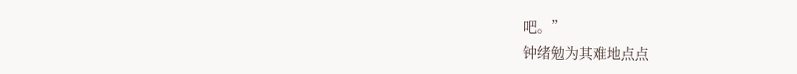吧。”
钟绪勉为其难地点点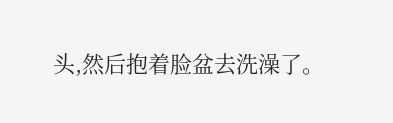头,然后抱着脸盆去洗澡了。